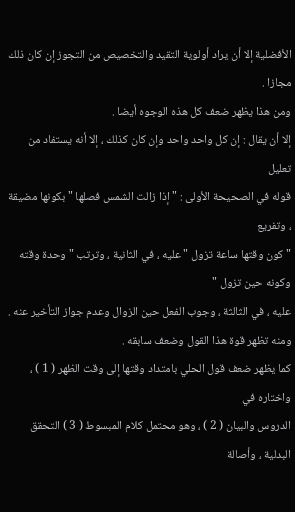الأفضلية إلا أن يراد أولوية التقيد والتخصيص من التجوز إن كان ذلك مجازا .
ومن هذا يظهر ضعف كل هذه الوجوه أيضا .
إلا أن يقال : إن كل واحد واحد وإن كان كذلك ، إلا أنه يستفاد من تعليل
قوله في الصحيحة الأولى : " إذا زالت الشمس فصلها " بكونها مضيقة ، وتفريع
" كون وقتها ساعة تزول " عليه ، في الثانية ، وترتب " وحدة وقته وكونه حين تزول "
عليه ، في الثالثة ، وجوب الفعل حين الزوال وعدم جواز التأخير عنه .
ومنه تظهر قوة هذا القول وضعف سابقه .
كما يظهر ضعف قول الحلي بامتداد وقتها إلى وقت الظهر ( 1 ) ، واختاره في
الدروس والبيان ( 2 ) ، وهو محتمل كلام المبسوط ( 3 ) التحقق البدلية ، وأصالة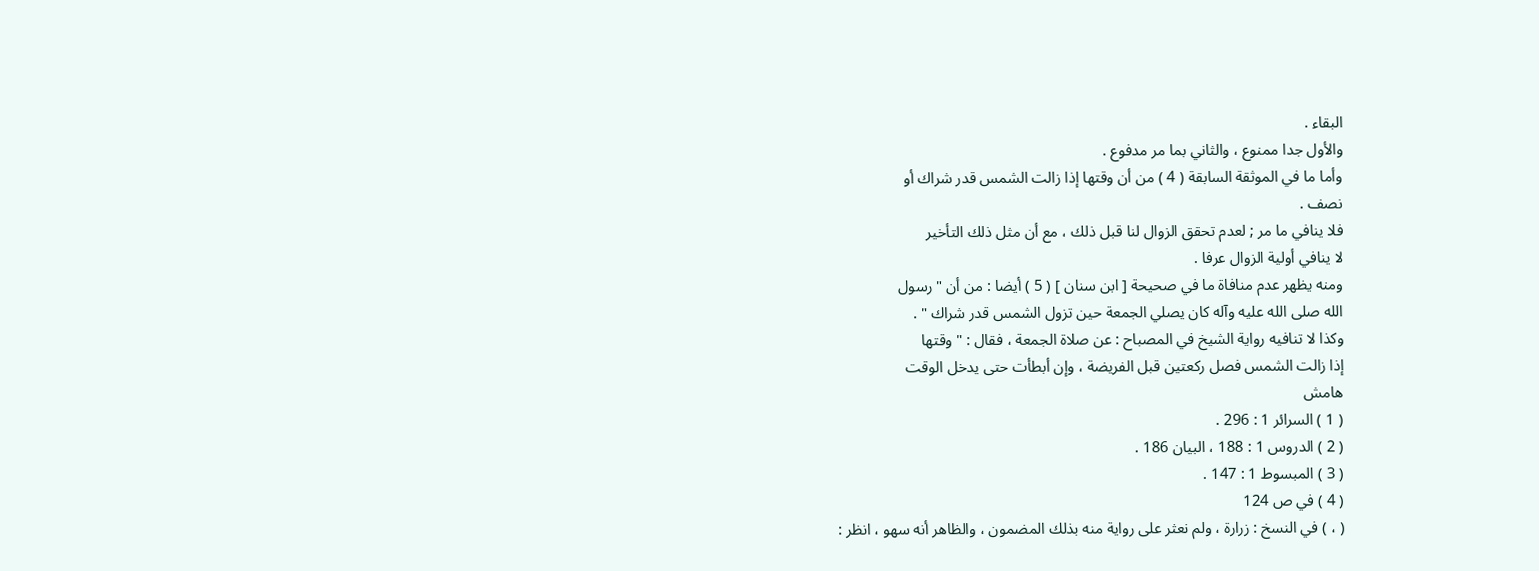البقاء .
والأول جدا ممنوع ، والثاني بما مر مدفوع .
وأما ما في الموثقة السابقة ( 4 ) من أن وقتها إذا زالت الشمس قدر شراك أو
نصف .
فلا ينافي ما مر ; لعدم تحقق الزوال لنا قبل ذلك ، مع أن مثل ذلك التأخير
لا ينافي أولية الزوال عرفا .
ومنه يظهر عدم منافاة ما في صحيحة [ ابن سنان ] ( 5 ) أيضا : من أن " رسول
الله صلى الله عليه وآله كان يصلي الجمعة حين تزول الشمس قدر شراك " .
وكذا لا تنافيه رواية الشيخ في المصباح : عن صلاة الجمعة ، فقال : " وقتها
إذا زالت الشمس فصل ركعتين قبل الفريضة ، وإن أبطأت حتى يدخل الوقت
هامش
( 1 ) السرائر 1 : 296 .
( 2 ) الدروس 1 : 188 ، البيان 186 .
( 3 ) المبسوط 1 : 147 .
( 4 ) في ص 124
( ، ) في النسخ : زرارة ، ولم نعثر على رواية منه بذلك المضمون ، والظاهر أنه سهو ، انظر :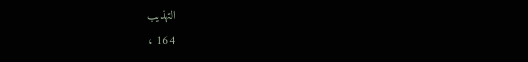التهذيب
164 ،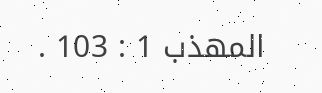المهذب 1 : 103 .